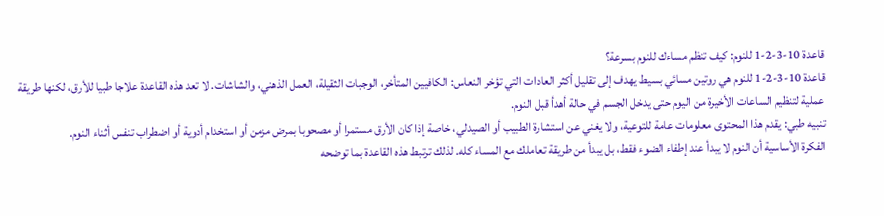قاعدة 10-3-2-1 للنوم: كيف تنظم مساءك للنوم بسرعة؟
قاعدة 10-3-2-1 للنوم هي روتين مسائي بسيط يهدف إلى تقليل أكثر العادات التي تؤخر النعاس: الكافيين المتأخر، الوجبات الثقيلة، العمل الذهني، والشاشات. لا تعد هذه القاعدة علاجا طبيا للأرق، لكنها طريقة عملية لتنظيم الساعات الأخيرة من اليوم حتى يدخل الجسم في حالة أهدأ قبل النوم.
تنبيه طبي: يقدم هذا المحتوى معلومات عامة للتوعية، ولا يغني عن استشارة الطبيب أو الصيدلي، خاصة إذا كان الأرق مستمرا أو مصحوبا بمرض مزمن أو استخدام أدوية أو اضطراب تنفس أثناء النوم.
الفكرة الأساسية أن النوم لا يبدأ عند إطفاء الضوء فقط، بل يبدأ من طريقة تعاملك مع المساء كله. لذلك ترتبط هذه القاعدة بما توضحه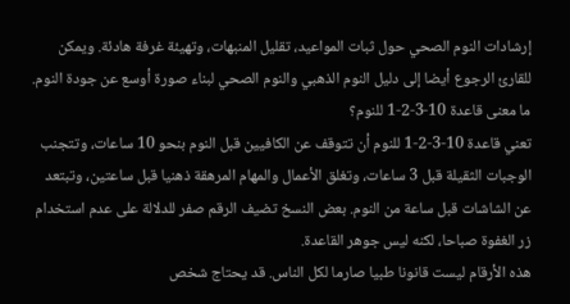إرشادات النوم الصحي حول ثبات المواعيد، تقليل المنبهات، وتهيئة غرفة هادئة. ويمكن للقارئ الرجوع أيضا إلى دليل النوم الذهبي والنوم الصحي لبناء صورة أوسع عن جودة النوم.
ما معنى قاعدة 10-3-2-1 للنوم؟
تعني قاعدة 10-3-2-1 للنوم أن تتوقف عن الكافيين قبل النوم بنحو 10 ساعات، وتتجنب الوجبات الثقيلة قبل 3 ساعات، وتغلق الأعمال والمهام المرهقة ذهنيا قبل ساعتين، وتبتعد عن الشاشات قبل ساعة من النوم. بعض النسخ تضيف الرقم صفر للدلالة على عدم استخدام زر الغفوة صباحا، لكنه ليس جوهر القاعدة.
هذه الأرقام ليست قانونا طبيا صارما لكل الناس. قد يحتاج شخص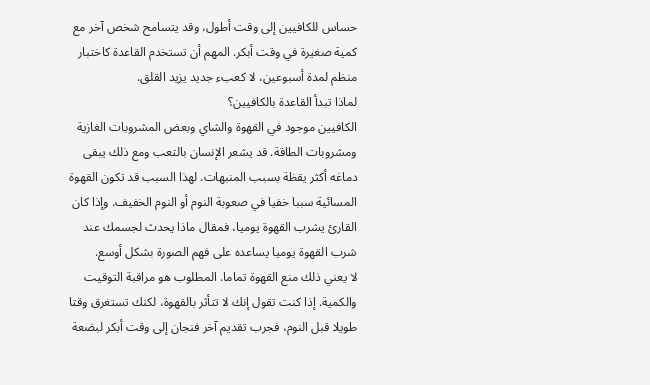حساس للكافيين إلى وقت أطول، وقد يتسامح شخص آخر مع كمية صغيرة في وقت أبكر. المهم أن تستخدم القاعدة كاختبار منظم لمدة أسبوعين، لا كعبء جديد يزيد القلق.
لماذا تبدأ القاعدة بالكافيين؟
الكافيين موجود في القهوة والشاي وبعض المشروبات الغازية ومشروبات الطاقة. قد يشعر الإنسان بالتعب ومع ذلك يبقى دماغه أكثر يقظة بسبب المنبهات. لهذا السبب قد تكون القهوة المسائية سببا خفيا في صعوبة النوم أو النوم الخفيف. وإذا كان القارئ يشرب القهوة يوميا، فمقال ماذا يحدث لجسمك عند شرب القهوة يوميا يساعده على فهم الصورة بشكل أوسع.
لا يعني ذلك منع القهوة تماما. المطلوب هو مراقبة التوقيت والكمية. إذا كنت تقول إنك لا تتأثر بالقهوة، لكنك تستغرق وقتا طويلا قبل النوم، فجرب تقديم آخر فنجان إلى وقت أبكر لبضعة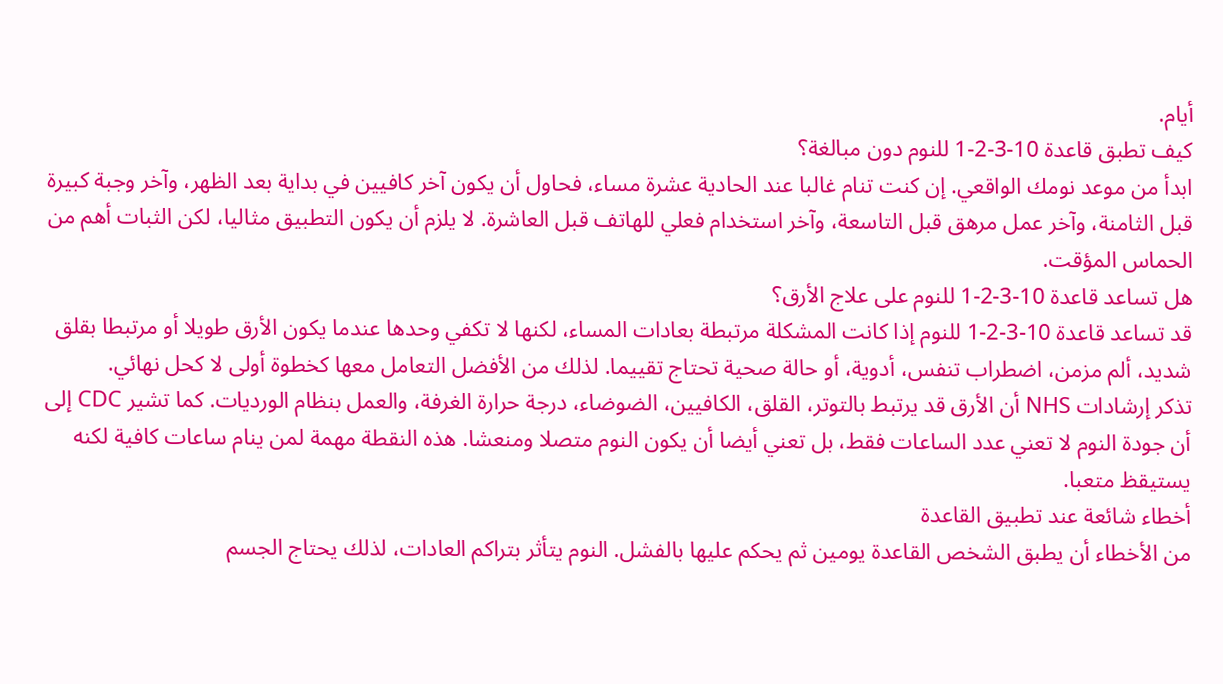أيام.
كيف تطبق قاعدة 10-3-2-1 للنوم دون مبالغة؟
ابدأ من موعد نومك الواقعي. إن كنت تنام غالبا عند الحادية عشرة مساء، فحاول أن يكون آخر كافيين في بداية بعد الظهر، وآخر وجبة كبيرة قبل الثامنة، وآخر عمل مرهق قبل التاسعة، وآخر استخدام فعلي للهاتف قبل العاشرة. لا يلزم أن يكون التطبيق مثاليا، لكن الثبات أهم من الحماس المؤقت.
هل تساعد قاعدة 10-3-2-1 للنوم على علاج الأرق؟
قد تساعد قاعدة 10-3-2-1 للنوم إذا كانت المشكلة مرتبطة بعادات المساء، لكنها لا تكفي وحدها عندما يكون الأرق طويلا أو مرتبطا بقلق شديد، ألم مزمن، اضطراب تنفس، أدوية، أو حالة صحية تحتاج تقييما. لذلك من الأفضل التعامل معها كخطوة أولى لا كحل نهائي.
تذكر إرشادات NHS أن الأرق قد يرتبط بالتوتر، القلق، الكافيين، الضوضاء، درجة حرارة الغرفة، والعمل بنظام الورديات. كما تشير CDC إلى أن جودة النوم لا تعني عدد الساعات فقط، بل تعني أيضا أن يكون النوم متصلا ومنعشا. هذه النقطة مهمة لمن ينام ساعات كافية لكنه يستيقظ متعبا.
أخطاء شائعة عند تطبيق القاعدة
من الأخطاء أن يطبق الشخص القاعدة يومين ثم يحكم عليها بالفشل. النوم يتأثر بتراكم العادات، لذلك يحتاج الجسم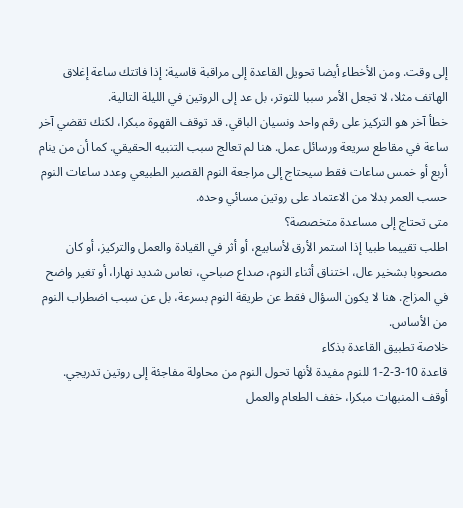إلى وقت. ومن الأخطاء أيضا تحويل القاعدة إلى مراقبة قاسية: إذا فاتتك ساعة إغلاق الهاتف مثلا، لا تجعل الأمر سببا للتوتر، بل عد إلى الروتين في الليلة التالية.
خطأ آخر هو التركيز على رقم واحد ونسيان الباقي. قد توقف القهوة مبكرا، لكنك تقضي آخر ساعة في مقاطع سريعة ورسائل عمل. هنا لم تعالج سبب التنبيه الحقيقي. كما أن من ينام أربع أو خمس ساعات فقط سيحتاج إلى مراجعة النوم القصير الطبيعي وعدد ساعات النوم حسب العمر بدلا من الاعتماد على روتين مسائي وحده.
متى تحتاج إلى مساعدة متخصصة؟
اطلب تقييما طبيا إذا استمر الأرق لأسابيع، أو أثر في القيادة والعمل والتركيز، أو كان مصحوبا بشخير عال، اختناق أثناء النوم، صداع صباحي، نعاس شديد نهارا، أو تغير واضح في المزاج. هنا لا يكون السؤال فقط عن طريقة النوم بسرعة، بل عن سبب اضطراب النوم من الأساس.
خلاصة تطبيق القاعدة بذكاء
قاعدة 10-3-2-1 للنوم مفيدة لأنها تحول النوم من محاولة مفاجئة إلى روتين تدريجي. أوقف المنبهات مبكرا، خفف الطعام والعمل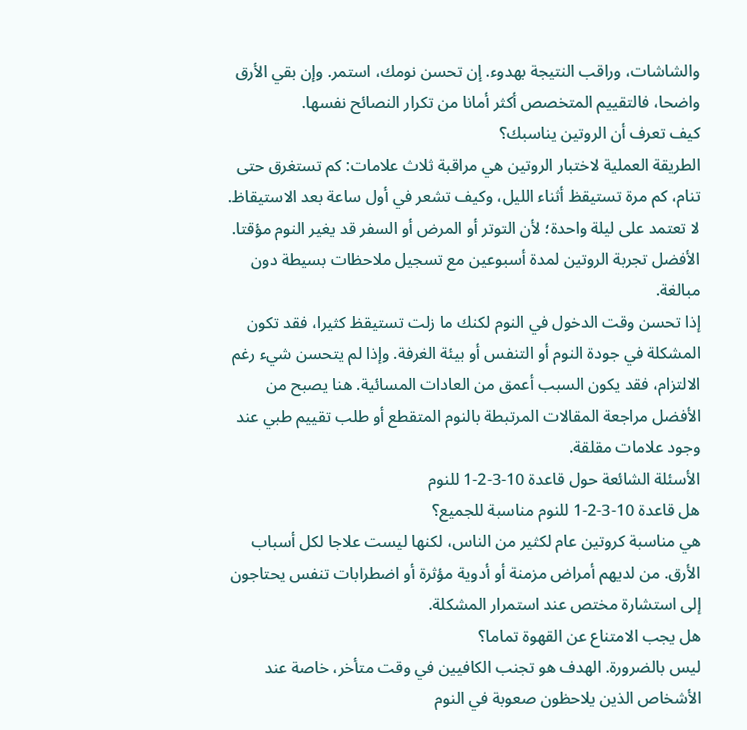والشاشات، وراقب النتيجة بهدوء. إن تحسن نومك، استمر. وإن بقي الأرق واضحا، فالتقييم المتخصص أكثر أمانا من تكرار النصائح نفسها.
كيف تعرف أن الروتين يناسبك؟
الطريقة العملية لاختبار الروتين هي مراقبة ثلاث علامات: كم تستغرق حتى تنام، كم مرة تستيقظ أثناء الليل، وكيف تشعر في أول ساعة بعد الاستيقاظ. لا تعتمد على ليلة واحدة؛ لأن التوتر أو المرض أو السفر قد يغير النوم مؤقتا. الأفضل تجربة الروتين لمدة أسبوعين مع تسجيل ملاحظات بسيطة دون مبالغة.
إذا تحسن وقت الدخول في النوم لكنك ما زلت تستيقظ كثيرا، فقد تكون المشكلة في جودة النوم أو التنفس أو بيئة الغرفة. وإذا لم يتحسن شيء رغم الالتزام، فقد يكون السبب أعمق من العادات المسائية. هنا يصبح من الأفضل مراجعة المقالات المرتبطة بالنوم المتقطع أو طلب تقييم طبي عند وجود علامات مقلقة.
الأسئلة الشائعة حول قاعدة 10-3-2-1 للنوم
هل قاعدة 10-3-2-1 للنوم مناسبة للجميع؟
هي مناسبة كروتين عام لكثير من الناس، لكنها ليست علاجا لكل أسباب الأرق. من لديهم أمراض مزمنة أو أدوية مؤثرة أو اضطرابات تنفس يحتاجون إلى استشارة مختص عند استمرار المشكلة.
هل يجب الامتناع عن القهوة تماما؟
ليس بالضرورة. الهدف هو تجنب الكافيين في وقت متأخر، خاصة عند الأشخاص الذين يلاحظون صعوبة في النوم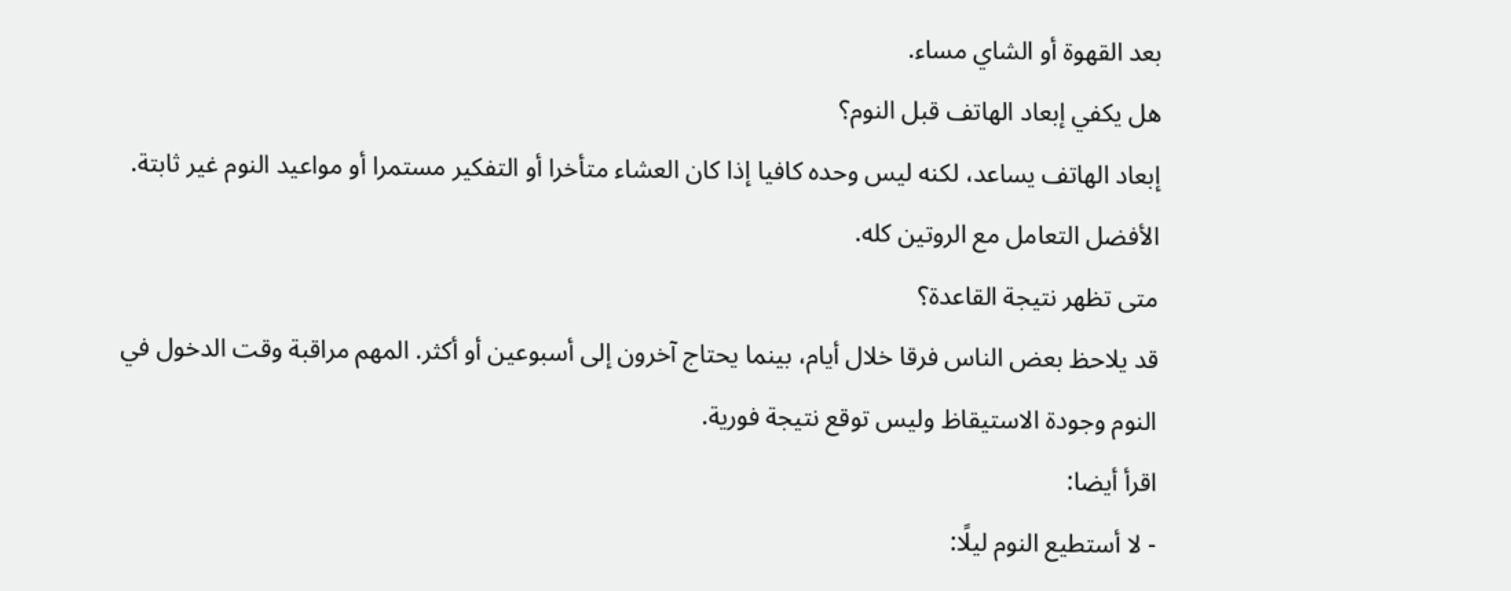بعد القهوة أو الشاي مساء.
هل يكفي إبعاد الهاتف قبل النوم؟
إبعاد الهاتف يساعد، لكنه ليس وحده كافيا إذا كان العشاء متأخرا أو التفكير مستمرا أو مواعيد النوم غير ثابتة. الأفضل التعامل مع الروتين كله.
متى تظهر نتيجة القاعدة؟
قد يلاحظ بعض الناس فرقا خلال أيام، بينما يحتاج آخرون إلى أسبوعين أو أكثر. المهم مراقبة وقت الدخول في النوم وجودة الاستيقاظ وليس توقع نتيجة فورية.
اقرأ أيضا:
- لا أستطيع النوم ليلًا: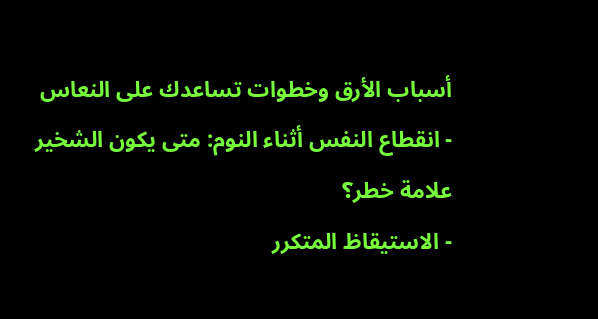أسباب الأرق وخطوات تساعدك على النعاس
- انقطاع النفس أثناء النوم: متى يكون الشخير علامة خطر؟
- الاستيقاظ المتكرر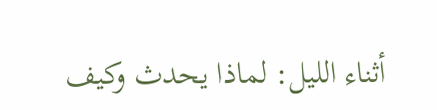أثناء الليل: لماذا يحدث وكيف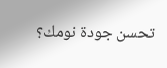تحسن جودة نومك؟